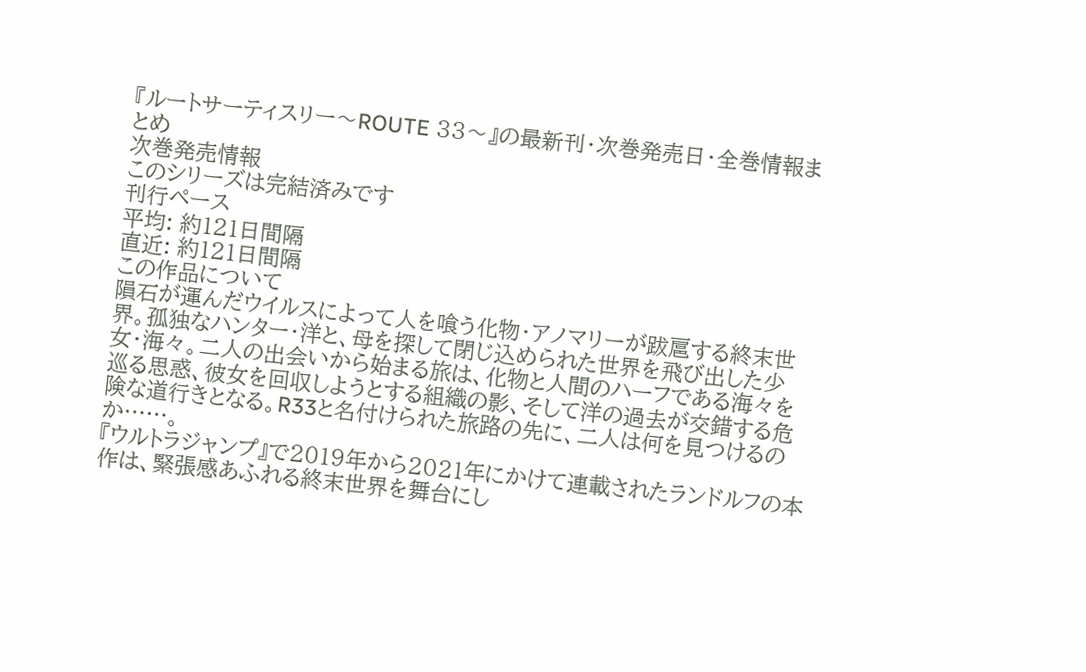『ルートサーティスリー〜ROUTE 33〜』の最新刊・次巻発売日・全巻情報まとめ
次巻発売情報
このシリーズは完結済みです
刊行ペース
平均: 約121日間隔
直近: 約121日間隔
この作品について
隕石が運んだウイルスによって人を喰う化物・アノマリーが跋扈する終末世界。孤独なハンター・洋と、母を探して閉じ込められた世界を飛び出した少女・海々。二人の出会いから始まる旅は、化物と人間のハーフである海々を巡る思惑、彼女を回収しようとする組織の影、そして洋の過去が交錯する危険な道行きとなる。R33と名付けられた旅路の先に、二人は何を見つけるのか……。
『ウルトラジャンプ』で2019年から2021年にかけて連載されたランドルフの本作は、緊張感あふれる終末世界を舞台にし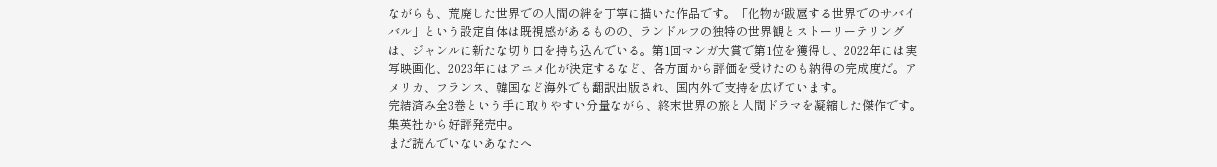ながらも、荒廃した世界での人間の絆を丁寧に描いた作品です。「化物が跋扈する世界でのサバイバル」という設定自体は既視感があるものの、ランドルフの独特の世界観とストーリーテリングは、ジャンルに新たな切り口を持ち込んでいる。第1回マンガ大賞で第1位を獲得し、2022年には実写映画化、2023年にはアニメ化が決定するなど、各方面から評価を受けたのも納得の完成度だ。アメリカ、フランス、韓国など海外でも翻訳出版され、国内外で支持を広げています。
完結済み全3巻という手に取りやすい分量ながら、終末世界の旅と人間ドラマを凝縮した傑作です。集英社から好評発売中。
まだ読んでいないあなたへ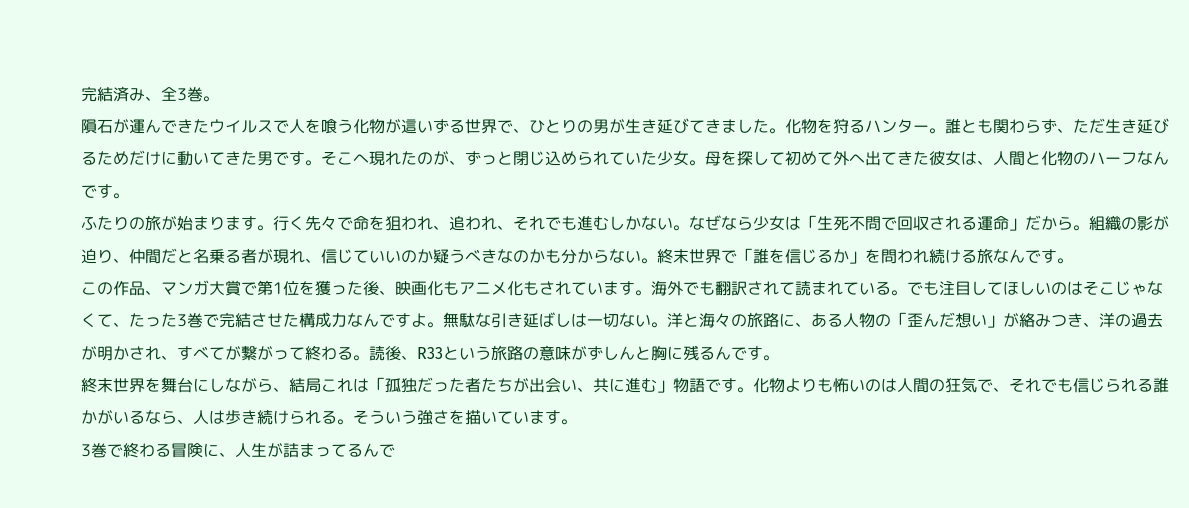完結済み、全3巻。
隕石が運んできたウイルスで人を喰う化物が這いずる世界で、ひとりの男が生き延びてきました。化物を狩るハンター。誰とも関わらず、ただ生き延びるためだけに動いてきた男です。そこへ現れたのが、ずっと閉じ込められていた少女。母を探して初めて外へ出てきた彼女は、人間と化物のハーフなんです。
ふたりの旅が始まります。行く先々で命を狙われ、追われ、それでも進むしかない。なぜなら少女は「生死不問で回収される運命」だから。組織の影が迫り、仲間だと名乗る者が現れ、信じていいのか疑うべきなのかも分からない。終末世界で「誰を信じるか」を問われ続ける旅なんです。
この作品、マンガ大賞で第1位を獲った後、映画化もアニメ化もされています。海外でも翻訳されて読まれている。でも注目してほしいのはそこじゃなくて、たった3巻で完結させた構成力なんですよ。無駄な引き延ばしは一切ない。洋と海々の旅路に、ある人物の「歪んだ想い」が絡みつき、洋の過去が明かされ、すべてが繋がって終わる。読後、R33という旅路の意味がずしんと胸に残るんです。
終末世界を舞台にしながら、結局これは「孤独だった者たちが出会い、共に進む」物語です。化物よりも怖いのは人間の狂気で、それでも信じられる誰かがいるなら、人は歩き続けられる。そういう強さを描いています。
3巻で終わる冒険に、人生が詰まってるんで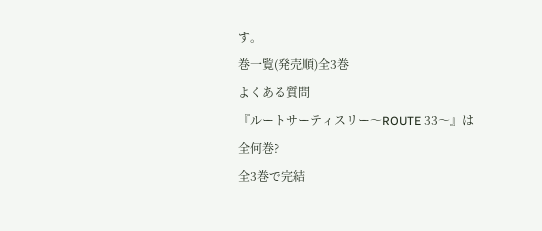す。
巻一覧(発売順)全3巻
よくある質問
『ルートサーティスリー〜ROUTE 33〜』は全何巻?
全3巻で完結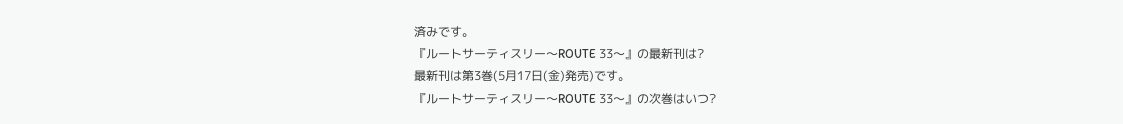済みです。
『ルートサーティスリー〜ROUTE 33〜』の最新刊は?
最新刊は第3巻(5月17日(金)発売)です。
『ルートサーティスリー〜ROUTE 33〜』の次巻はいつ?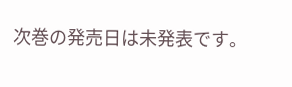次巻の発売日は未発表です。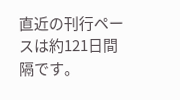直近の刊行ペースは約121日間隔です。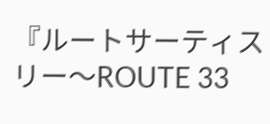『ルートサーティスリー〜ROUTE 33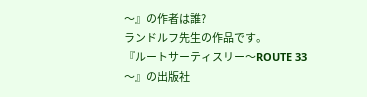〜』の作者は誰?
ランドルフ先生の作品です。
『ルートサーティスリー〜ROUTE 33〜』の出版社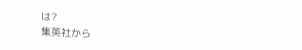は?
集英社から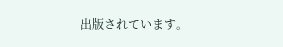出版されています。